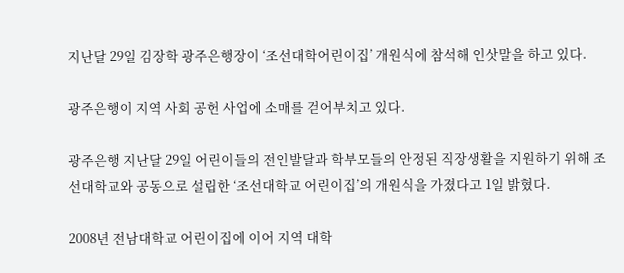지난달 29일 김장학 광주은행장이 ‘조선대학어린이집’ 개원식에 참석해 인삿말을 하고 있다.

광주은행이 지역 사회 공헌 사업에 소매를 걷어부치고 있다.

광주은행 지난달 29일 어린이들의 전인발달과 학부모들의 안정된 직장생활을 지원하기 위해 조선대학교와 공동으로 설립한 ‘조선대학교 어린이집’의 개원식을 가졌다고 1일 밝혔다.

2008년 전남대학교 어린이집에 이어 지역 대학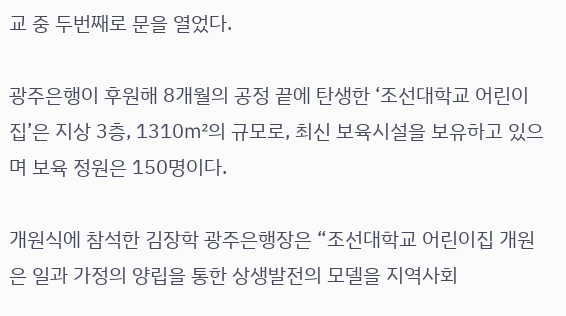교 중 두번째로 문을 열었다.

광주은행이 후원해 8개월의 공정 끝에 탄생한 ‘조선대학교 어린이집’은 지상 3층, 1310㎡의 규모로, 최신 보육시설을 보유하고 있으며 보육 정원은 150명이다.

개원식에 참석한 김장학 광주은행장은 “조선대학교 어린이집 개원은 일과 가정의 양립을 통한 상생발전의 모델을 지역사회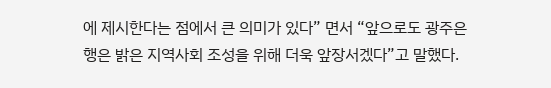에 제시한다는 점에서 큰 의미가 있다” 면서 “앞으로도 광주은행은 밝은 지역사회 조성을 위해 더욱 앞장서겠다”고 말했다.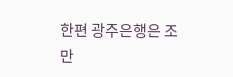한편 광주은행은 조만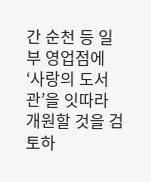간 순천 등 일부 영업점에 ‘사랑의 도서관’을 잇따라 개원할 것을 검토하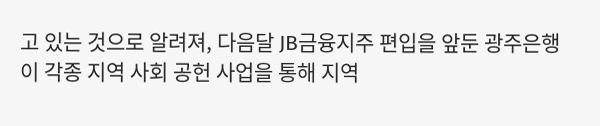고 있는 것으로 알려져, 다음달 JB금융지주 편입을 앞둔 광주은행이 각종 지역 사회 공헌 사업을 통해 지역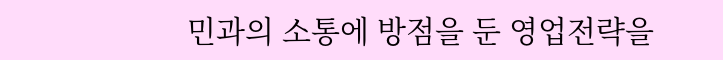민과의 소통에 방점을 둔 영업전략을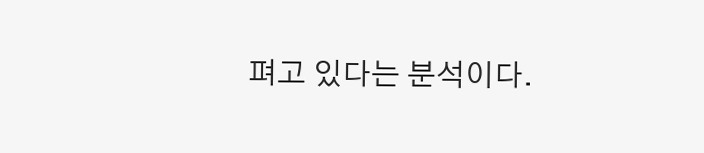펴고 있다는 분석이다.